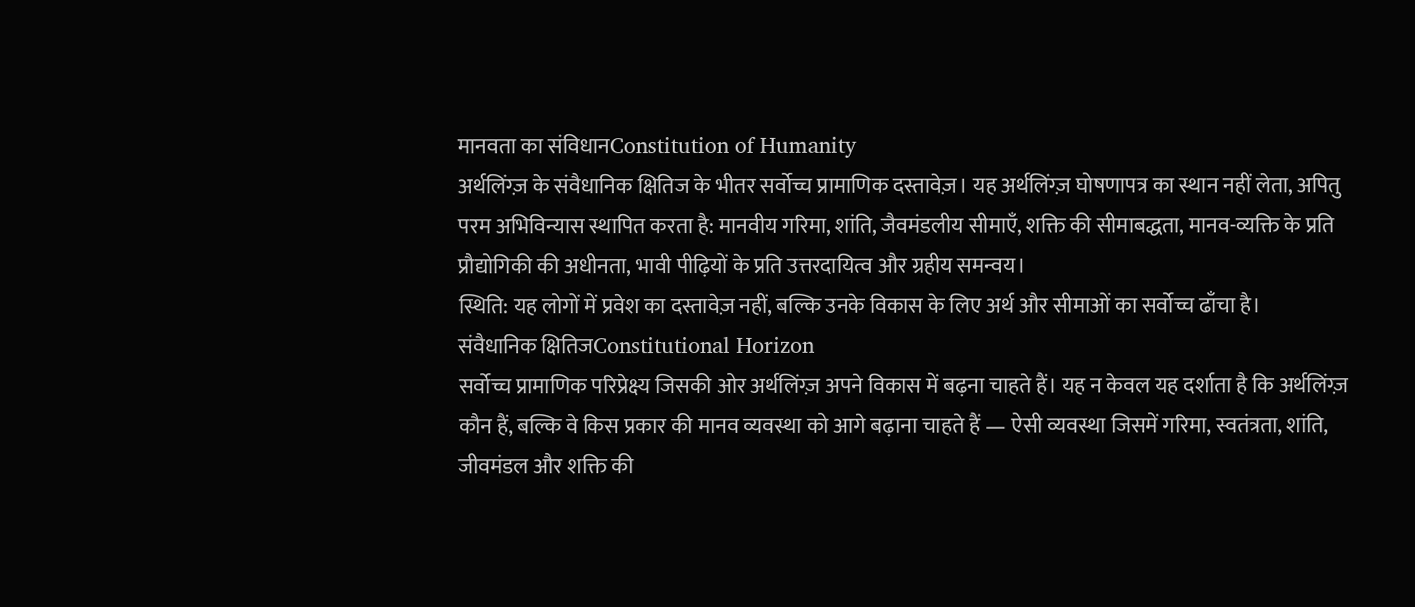मानवता का संविधानConstitution of Humanity
अर्थलिंग्ज़ के संवैधानिक क्षितिज के भीतर सर्वोच्च प्रामाणिक दस्तावेज़। यह अर्थलिंग्ज़ घोषणापत्र का स्थान नहीं लेता, अपितु परम अभिविन्यास स्थापित करता है: मानवीय गरिमा, शांति, जैवमंडलीय सीमाएँ, शक्ति की सीमाबद्धता, मानव-व्यक्ति के प्रति प्रौद्योगिकी की अधीनता, भावी पीढ़ियों के प्रति उत्तरदायित्व और ग्रहीय समन्वय।
स्थिति: यह लोगों में प्रवेश का दस्तावेज़ नहीं, बल्कि उनके विकास के लिए अर्थ और सीमाओं का सर्वोच्च ढाँचा है।
संवैधानिक क्षितिजConstitutional Horizon
सर्वोच्च प्रामाणिक परिप्रेक्ष्य जिसकी ओर अर्थलिंग्ज़ अपने विकास में बढ़ना चाहते हैं। यह न केवल यह दर्शाता है कि अर्थलिंग्ज़ कौन हैं, बल्कि वे किस प्रकार की मानव व्यवस्था को आगे बढ़ाना चाहते हैं — ऐसी व्यवस्था जिसमें गरिमा, स्वतंत्रता, शांति, जीवमंडल और शक्ति की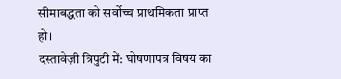सीमाबद्धता को सर्वोच्च प्राथमिकता प्राप्त हो।
दस्तावेज़ी त्रिपुटी में: घोषणापत्र विषय का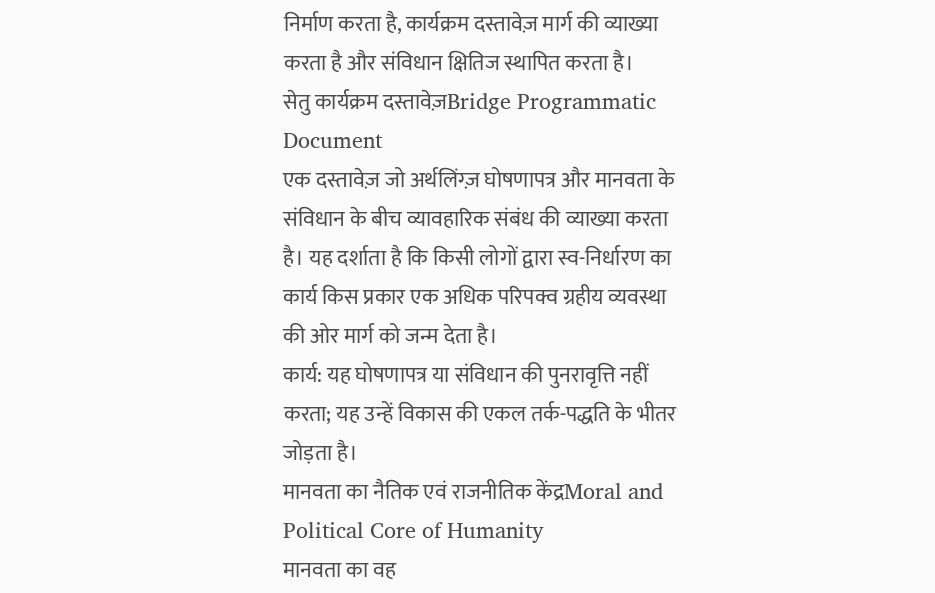निर्माण करता है, कार्यक्रम दस्तावेज़ मार्ग की व्याख्या करता है और संविधान क्षितिज स्थापित करता है।
सेतु कार्यक्रम दस्तावेज़Bridge Programmatic Document
एक दस्तावेज़ जो अर्थलिंग्ज़ घोषणापत्र और मानवता के संविधान के बीच व्यावहारिक संबंध की व्याख्या करता है। यह दर्शाता है कि किसी लोगों द्वारा स्व-निर्धारण का कार्य किस प्रकार एक अधिक परिपक्व ग्रहीय व्यवस्था की ओर मार्ग को जन्म देता है।
कार्य: यह घोषणापत्र या संविधान की पुनरावृत्ति नहीं करता; यह उन्हें विकास की एकल तर्क-पद्धति के भीतर जोड़ता है।
मानवता का नैतिक एवं राजनीतिक केंद्रMoral and Political Core of Humanity
मानवता का वह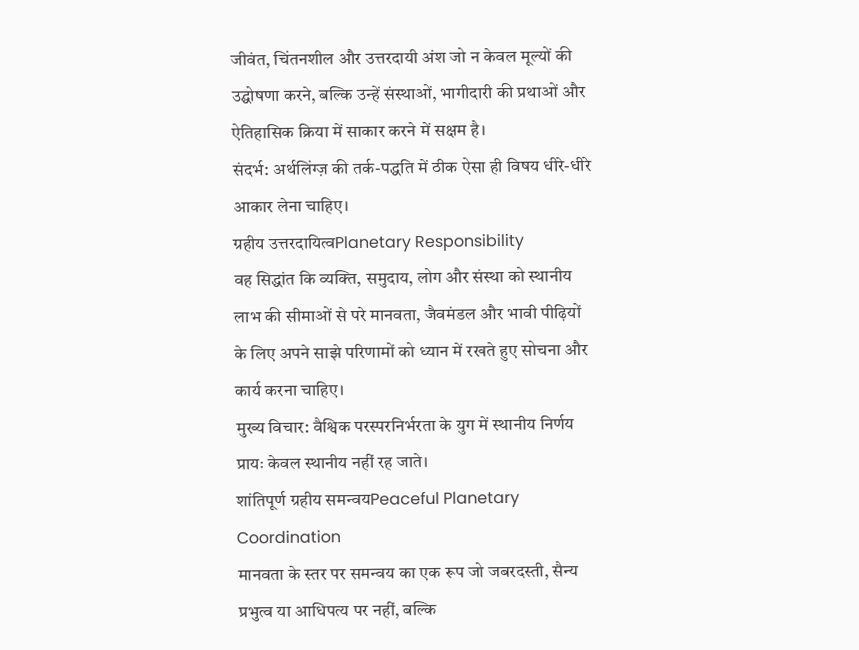जीवंत, चिंतनशील और उत्तरदायी अंश जो न केवल मूल्यों की उद्घोषणा करने, बल्कि उन्हें संस्थाओं, भागीदारी की प्रथाओं और ऐतिहासिक क्रिया में साकार करने में सक्षम है।
संदर्भ: अर्थलिंग्ज़ की तर्क-पद्धति में ठीक ऐसा ही विषय धीरे-धीरे आकार लेना चाहिए।
ग्रहीय उत्तरदायित्वPlanetary Responsibility
वह सिद्धांत कि व्यक्ति, समुदाय, लोग और संस्था को स्थानीय लाभ की सीमाओं से परे मानवता, जैवमंडल और भावी पीढ़ियों के लिए अपने साझे परिणामों को ध्यान में रखते हुए सोचना और कार्य करना चाहिए।
मुख्य विचार: वैश्विक परस्परनिर्भरता के युग में स्थानीय निर्णय प्रायः केवल स्थानीय नहीं रह जाते।
शांतिपूर्ण ग्रहीय समन्वयPeaceful Planetary Coordination
मानवता के स्तर पर समन्वय का एक रूप जो जबरदस्ती, सैन्य प्रभुत्व या आधिपत्य पर नहीं, बल्कि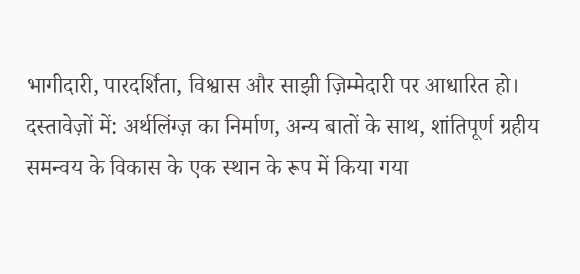भागीदारी, पारदर्शिता, विश्वास और साझी ज़िम्मेदारी पर आधारित हो।
दस्तावेज़ों में: अर्थलिंग्ज़ का निर्माण, अन्य बातों के साथ, शांतिपूर्ण ग्रहीय समन्वय के विकास के एक स्थान के रूप में किया गया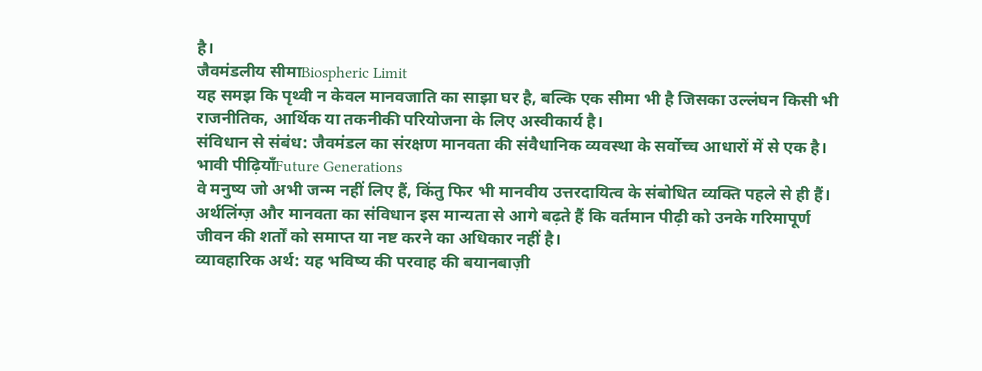है।
जैवमंडलीय सीमाBiospheric Limit
यह समझ कि पृथ्वी न केवल मानवजाति का साझा घर है, बल्कि एक सीमा भी है जिसका उल्लंघन किसी भी राजनीतिक, आर्थिक या तकनीकी परियोजना के लिए अस्वीकार्य है।
संविधान से संबंध: जैवमंडल का संरक्षण मानवता की संवैधानिक व्यवस्था के सर्वोच्च आधारों में से एक है।
भावी पीढ़ियाँFuture Generations
वे मनुष्य जो अभी जन्म नहीं लिए हैं, किंतु फिर भी मानवीय उत्तरदायित्व के संबोधित व्यक्ति पहले से ही हैं। अर्थलिंग्ज़ और मानवता का संविधान इस मान्यता से आगे बढ़ते हैं कि वर्तमान पीढ़ी को उनके गरिमापूर्ण जीवन की शर्तों को समाप्त या नष्ट करने का अधिकार नहीं है।
व्यावहारिक अर्थ: यह भविष्य की परवाह की बयानबाज़ी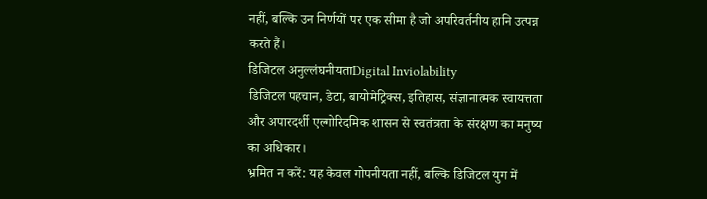नहीं, बल्कि उन निर्णयों पर एक सीमा है जो अपरिवर्तनीय हानि उत्पन्न करते हैं।
डिजिटल अनुल्लंघनीयताDigital Inviolability
डिजिटल पहचान, डेटा, बायोमेट्रिक्स, इतिहास, संज्ञानात्मक स्वायत्तता और अपारदर्शी एल्गोरिदमिक शासन से स्वतंत्रता के संरक्षण का मनुष्य का अधिकार।
भ्रमित न करें: यह केवल गोपनीयता नहीं, बल्कि डिजिटल युग में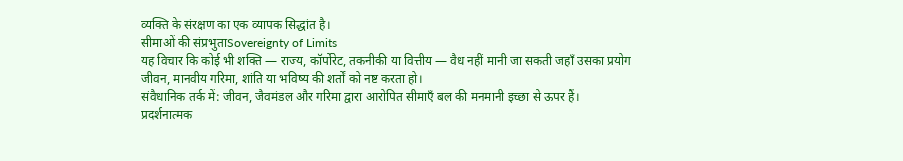व्यक्ति के संरक्षण का एक व्यापक सिद्धांत है।
सीमाओं की संप्रभुताSovereignty of Limits
यह विचार कि कोई भी शक्ति — राज्य, कॉर्पोरेट, तकनीकी या वित्तीय — वैध नहीं मानी जा सकती जहाँ उसका प्रयोग जीवन, मानवीय गरिमा, शांति या भविष्य की शर्तों को नष्ट करता हो।
संवैधानिक तर्क में: जीवन, जैवमंडल और गरिमा द्वारा आरोपित सीमाएँ बल की मनमानी इच्छा से ऊपर हैं।
प्रदर्शनात्मक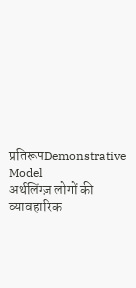प्रतिरूपDemonstrative Model
अर्थलिंग्ज़ लोगों की व्यावहारिक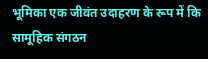भूमिका एक जीवंत उदाहरण के रूप में कि सामूहिक संगठन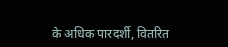के अधिक पारदर्शी, वितरित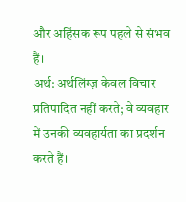और अहिंसक रूप पहले से संभव हैं।
अर्थ: अर्थलिंग्ज़ केवल विचार प्रतिपादित नहीं करते; वे व्यवहार में उनकी व्यवहार्यता का प्रदर्शन करते हैं।